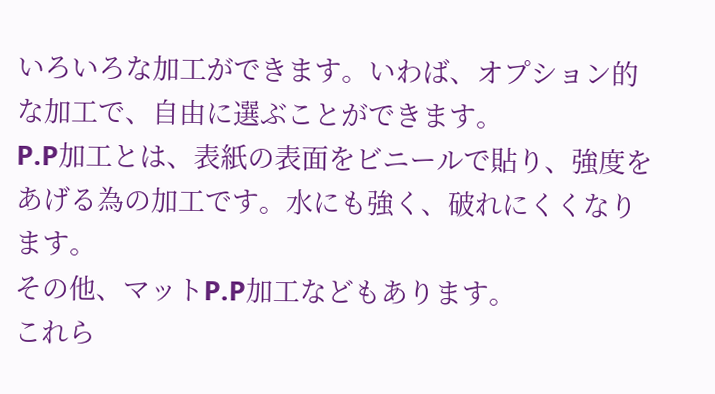いろいろな加工ができます。いわば、オプション的な加工で、自由に選ぶことができます。
P.P加工とは、表紙の表面をビニールで貼り、強度をあげる為の加工です。水にも強く、破れにくくなります。
その他、マットP.P加工などもあります。
これら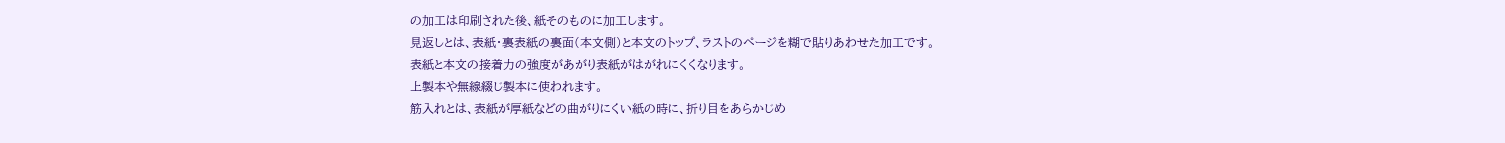の加工は印刷された後、紙そのものに加工します。
見返しとは、表紙・裏表紙の裏面(本文側)と本文のトップ、ラストのページを糊で貼りあわせた加工です。
表紙と本文の接着力の強度があがり表紙がはがれにくくなります。
上製本や無線綴じ製本に使われます。
筋入れとは、表紙が厚紙などの曲がりにくい紙の時に、折り目をあらかじめ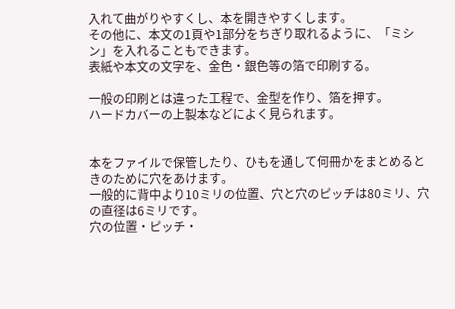入れて曲がりやすくし、本を開きやすくします。
その他に、本文の1頁や1部分をちぎり取れるように、「ミシン」を入れることもできます。
表紙や本文の文字を、金色・銀色等の箔で印刷する。

一般の印刷とは違った工程で、金型を作り、箔を押す。
ハードカバーの上製本などによく見られます。


本をファイルで保管したり、ひもを通して何冊かをまとめるときのために穴をあけます。
一般的に背中より10ミリの位置、穴と穴のピッチは80ミリ、穴の直径は6ミリです。
穴の位置・ピッチ・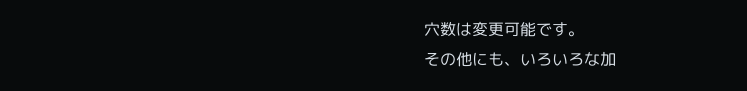穴数は変更可能です。
その他にも、いろいろな加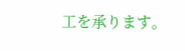工を承ります。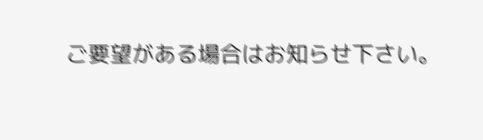ご要望がある場合はお知らせ下さい。